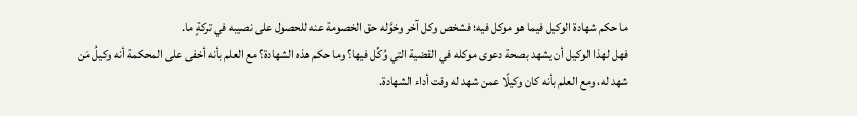ما حكم شهادة الوكيل فيما هو موكل فيه؛ فشخص وكل آخر وخوَّله حق الخصومة عنه للحصول على نصيبه في تركةٍ ما.
فهل لهذا الوكيل أن يشهد بصحة دعوى موكله في القضية التي وُكِّل فيها؟ وما حكم هذه الشهادة؟ مع العلم بأنه أخفى على المحكمة أنه وكيلُ مَن شهد له، ومع العلم بأنه كان وكيلًا عمن شهد له وقت أداء الشهادة.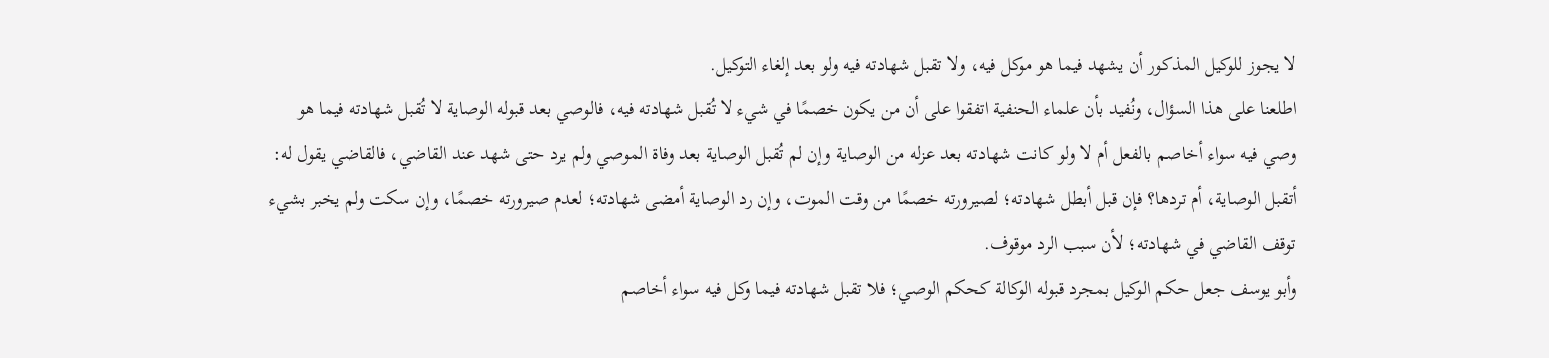لا يجوز للوكيل المذكور أن يشهد فيما هو موكل فيه، ولا تقبل شهادته فيه ولو بعد إلغاء التوكيل.
اطلعنا على هذا السؤال، ونُفيد بأن علماء الحنفية اتفقوا على أن من يكون خصمًا في شيء لا تُقبل شهادته فيه، فالوصي بعد قبوله الوصاية لا تُقبل شهادته فيما هو وصي فيه سواء أخاصم بالفعل أم لا ولو كانت شهادته بعد عزله من الوصاية وإن لم تُقبل الوصاية بعد وفاة الموصي ولم يرد حتى شهد عند القاضي، فالقاضي يقول له: أتقبل الوصاية، أم تردها؟ فإن قبل أبطل شهادته؛ لصيرورته خصمًا من وقت الموت، وإن رد الوصاية أمضى شهادته؛ لعدم صيرورته خصمًا، وإن سكت ولم يخبر بشيء توقف القاضي في شهادته؛ لأن سبب الرد موقوف.
وأبو يوسف جعل حكم الوكيل بمجرد قبوله الوكالة كحكم الوصي؛ فلا تقبل شهادته فيما وكل فيه سواء أخاصم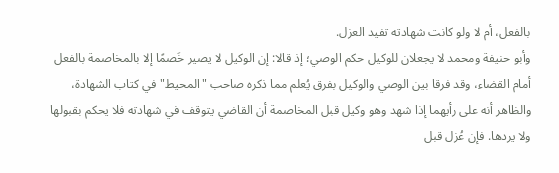بالفعل، أم لا ولو كانت شهادته تفيد العزل.
وأبو حنيفة ومحمد لا يجعلان للوكيل حكم الوصي؛ إذ قالا: إن الوكيل لا يصير خَصمًا إلا بالمخاصمة بالفعل أمام القضاء، وقد فرقا بين الوصي والوكيل بفرق يُعلم مما ذكره صاحب "المحيط" في كتاب الشهادة، والظاهر أنه على رأيهما إذا شهد وهو وكيل قبل المخاصمة أن القاضي يتوقف في شهادته فلا يحكم بقبولها ولا يردها. فإن عُزل قبل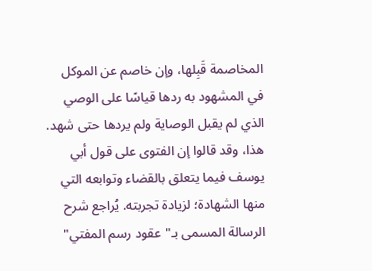المخاصمة قَبِلها، وإن خاصم عن الموكل في المشهود به ردها قياسًا على الوصي الذي لم يقبل الوصاية ولم يردها حتى شهد. هذا، وقد قالوا إن الفتوى على قول أبي يوسف فيما يتعلق بالقضاء وتوابعه التي منها الشهادة؛ لزيادة تجربته. يُراجع شرح الرسالة المسمى بـ"عقود رسم المفتي"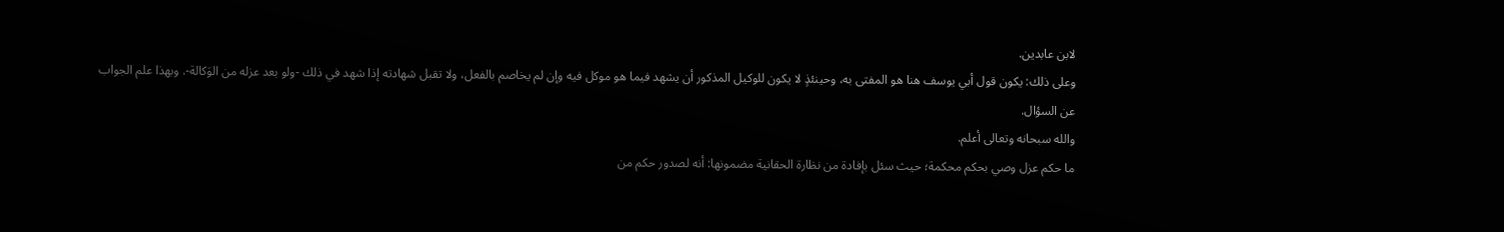لابن عابدين.
وعلى ذلك: يكون قول أبي يوسف هنا هو المفتى به، وحينئذٍ لا يكون للوكيل المذكور أن يشهد فيما هو موكل فيه وإن لم يخاصم بالفعل، ولا تقبل شهادته إذا شهد في ذلك -ولو بعد عزله من الوَكالة-. وبهذا علم الجواب عن السؤال.
والله سبحانه وتعالى أعلم.
ما حكم عزل وصي بحكم محكمة؛ حيث سئل بإفادة من نظارة الحقانية مضمونها: أنه لصدور حكم من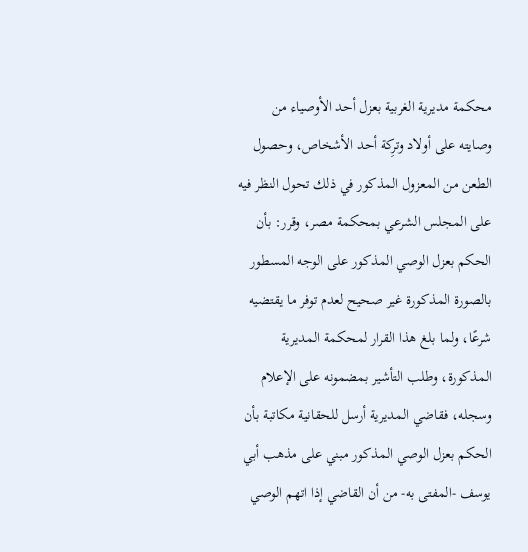محكمة مديرية الغربية بعزل أحد الأوصياء من وصايته على أولاد وترِكة أحد الأشخاص، وحصول الطعن من المعزول المذكور في ذلك تحول النظر فيه على المجلس الشرعي بمحكمة مصر، وقرر: بأن الحكم بعزل الوصي المذكور على الوجه المسطور بالصورة المذكورة غير صحيح لعدم توفر ما يقتضيه شرعًا، ولما بلغ هذا القرار لمحكمة المديرية المذكورة، وطلب التأشير بمضمونه على الإعلام وسجله، فقاضي المديرية أرسل للحقانية مكاتبة بأن الحكم بعزل الوصي المذكور مبني على مذهب أبي يوسف -المفتى به- من أن القاضي إذا اتهم الوصي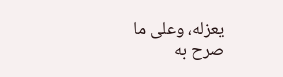يعزله، وعلى ما صرح به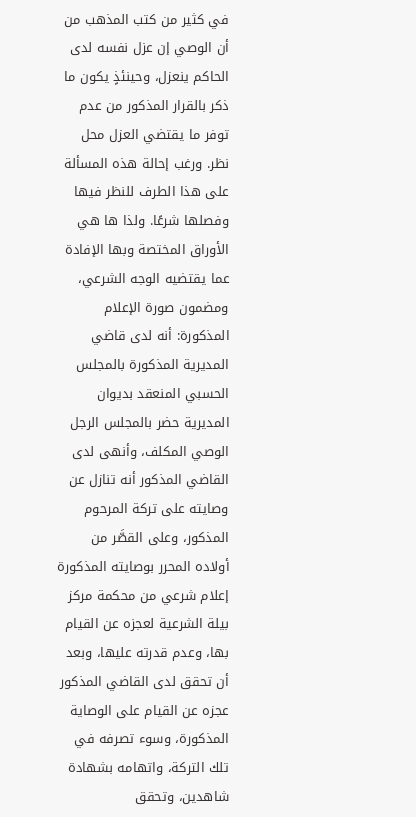في كثير من كتب المذهب من أن الوصي إن عزل نفسه لدى الحاكم ينعزل، وحينئذٍ يكون ما ذكر بالقرار المذكور من عدم توفر ما يقتضي العزل محل نظر. ورغب إحالة هذه المسألة على هذا الطرف للنظر فيها وفصلها شرعًا. ولذا ها هي الأوراق المختصة وبها الإفادة عما يقتضيه الوجه الشرعي، ومضمون صورة الإعلام المذكورة: أنه لدى قاضي المديرية المذكورة بالمجلس الحسبي المنعقد بديوان المديرية حضر بالمجلس الرجل الوصي المكلف، وأنهى لدى القاضي المذكور أنه تنازل عن وصايته على تركة المرحوم المذكور، وعلى القصَّر من أولاده المحرر بوصايته المذكورة إعلام شرعي من محكمة مركز بيلة الشرعية لعجزه عن القيام بها، وعدم قدرته عليها، وبعد أن تحقق لدى القاضي المذكور عجزه عن القيام على الوصاية المذكورة، وسوء تصرفه في تلك التركة، واتهامه بشهادة شاهدين، وتحقق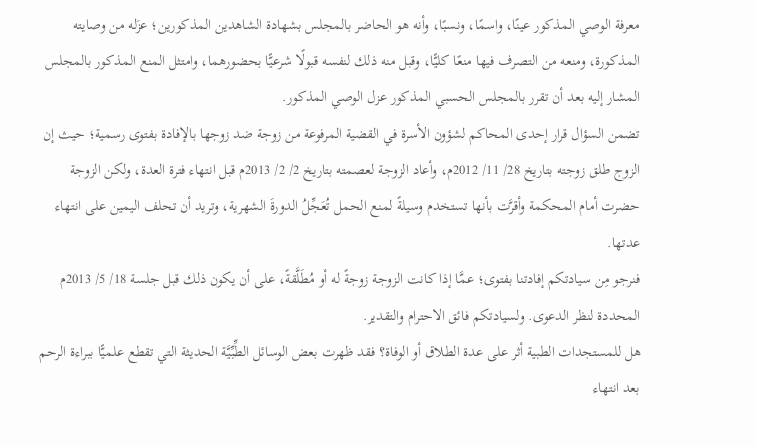معرفة الوصي المذكور عينًا، واسمًا، ونسبًا، وأنه هو الحاضر بالمجلس بشهادة الشاهدين المذكورين؛ عزَله من وصايته المذكورة، ومنعه من التصرف فيها منعًا كليًّا، وقبل منه ذلك لنفسه قبولًا شرعيًّا بحضورهما، وامتثل المنع المذكور بالمجلس المشار إليه بعد أن تقرر بالمجلس الحسبي المذكور عزل الوصي المذكور.
تضمن السؤال قرار إحدى المحاكم لشؤون الأسرة في القضية المرفوعة من زوجة ضد زوجها بالإفادة بفتوى رسمية؛ حيث إن الزوج طلق زوجته بتاريخ 28/ 11/ 2012م، وأعاد الزوجة لعصمته بتاريخ 2/ 2/ 2013م قبل انتهاء فترة العدة، ولكن الزوجة حضرت أمام المحكمة وأقرَّت بأنها تستخدم وسيلةً لمنع الحمل تُعَجِّلُ الدورةَ الشهرية، وتريد أن تحلف اليمين على انتهاء عدتها.
فنرجو مِن سيادتكم إفادتنا بفتوى؛ عمَّا إذا كانت الزوجة زوجةً له أو مُطَلَّقةً، على أن يكون ذلك قبل جلسة 18/ 5/ 2013م المحددة لنظر الدعوى. ولسيادتكم فائق الاحترام والتقدير.
هل للمستجدات الطبية أثر على عدة الطلاق أو الوفاة؟ فقد ظهرت بعض الوسائل الطِّبِّيَّة الحديثة التي تقطع علميًّا ببراءة الرحم بعد انتهاء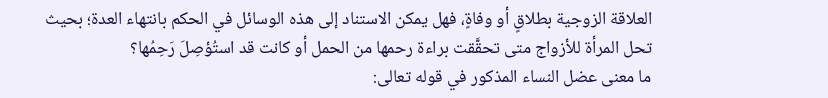العلاقة الزوجية بطلاقٍ أو وفاةٍ، فهل يمكن الاستناد إلى هذه الوسائل في الحكم بانتهاء العدة؛ بحيث تحل المرأة للأزواج متى تحقَّقت براءة رحمها من الحمل أو كانت قد استُؤصِلَ رَحِمُها؟
ما معنى عضل النساء المذكور في قوله تعالى: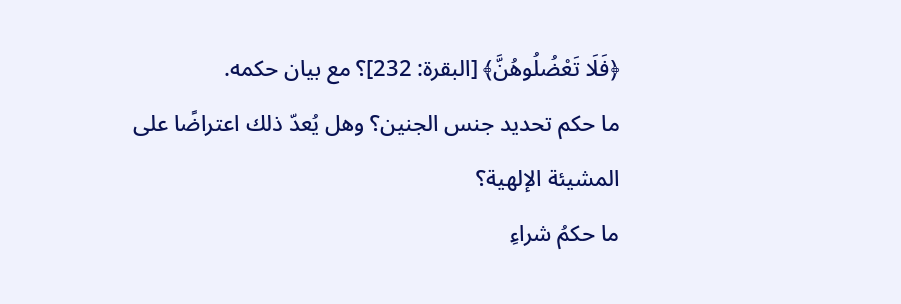﴿فَلَا تَعْضُلُوهُنَّ﴾ [البقرة: 232]؟ مع بيان حكمه.
ما حكم تحديد جنس الجنين؟ وهل يُعدّ ذلك اعتراضًا على المشيئة الإلهية؟
ما حكمُ شراءِ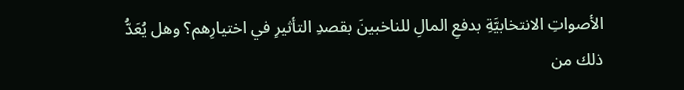الأصواتِ الانتخابيَّةِ بدفعِ المالِ للناخبينَ بقصدِ التأثيرِ في اختيارِهم؟ وهل يُعَدُّ ذلك من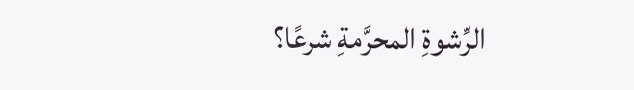الرِّشوةِ المحرَّمةِ شرعًا؟